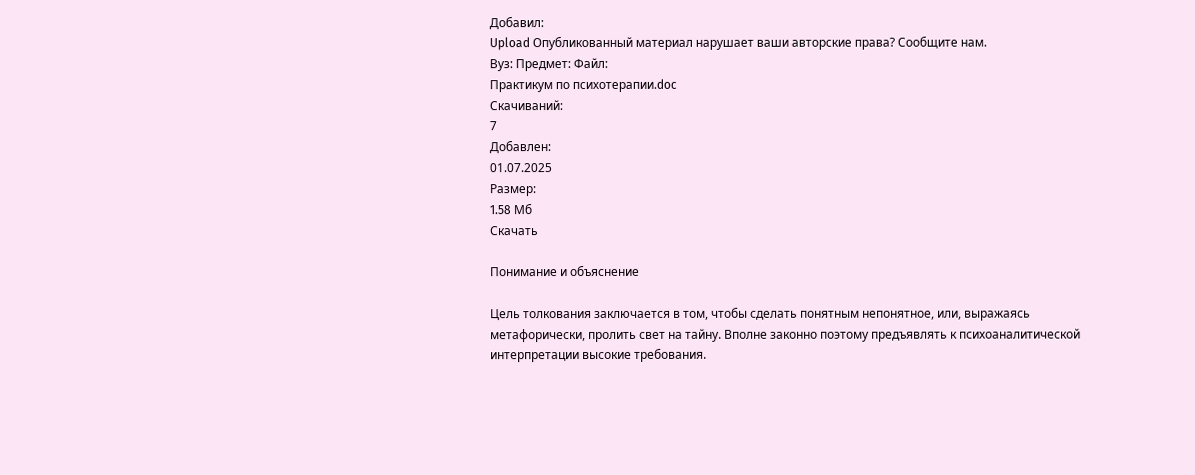Добавил:
Upload Опубликованный материал нарушает ваши авторские права? Сообщите нам.
Вуз: Предмет: Файл:
Практикум по психотерапии.doc
Скачиваний:
7
Добавлен:
01.07.2025
Размер:
1.58 Mб
Скачать

Понимание и объяснение

Цель толкования заключается в том, чтобы сделать понятным непонятное, или, выражаясь метафорически, пролить свет на тайну. Вполне законно поэтому предъявлять к психоаналитической интерпретации высокие требования.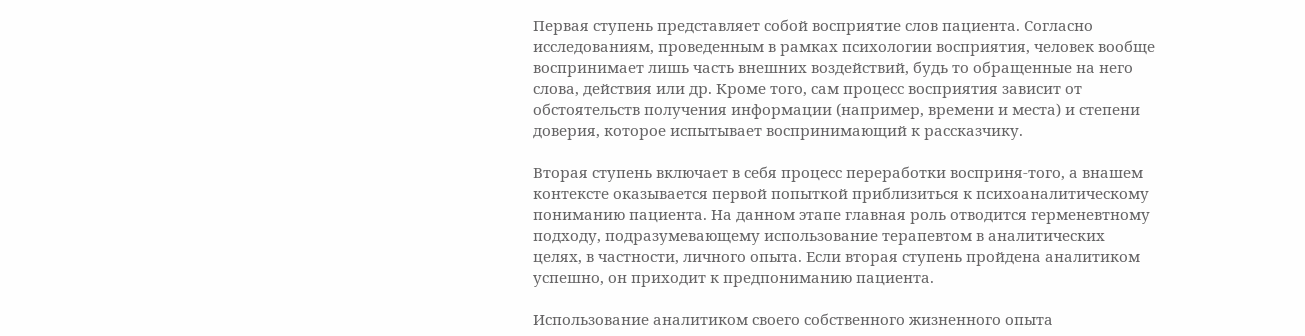Первая ступень представляет собой восприятие слов пациента. Согласно исследованиям, проведенным в рамках психологии восприятия, человек вообще воспринимает лишь часть внешних воздействий, будь то обращенные на него слова, действия или др. Кроме того, сам процесс восприятия зависит от обстоятельств получения информации (например, времени и места) и степени доверия, которое испытывает воспринимающий к рассказчику.

Вторая ступень включает в себя процесс переработки восприня-того, а внашем контексте оказывается первой попыткой приблизиться к психоаналитическому пониманию пациента. На данном этапе главная роль отводится герменевтному подходу, подразумевающему использование терапевтом в аналитических целях, в частности, личного опыта. Если вторая ступень пройдена аналитиком успешно, он приходит к предпониманию пациента.

Использование аналитиком своего собственного жизненного опыта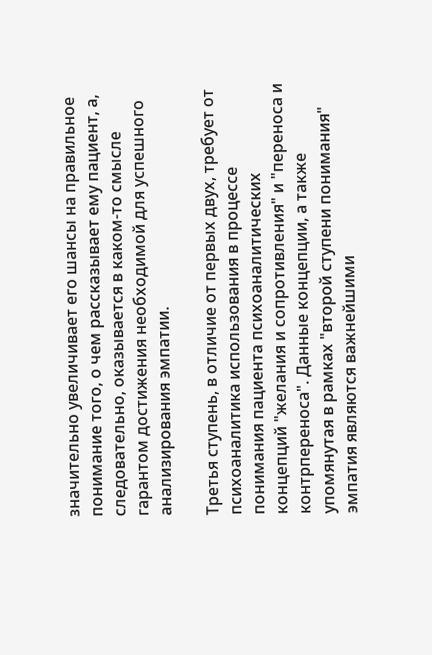значительно увеличивает его шансы на правильное понимание того, о чем рассказывает ему пациент, а, следовательно, оказывается в каком-то смысле гарантом достижения необходимой для успешного анализирования эмпатии.

Третья ступень, в отличие от первых двух, требует от психоаналитика использования в процессе понимания пациента психоаналитических концепций "желания и сопротивления" и "переноса и контрпереноса". Данные концепции, а также упомянутая в рамках "второй ступени понимания" эмпатия являются важнейшими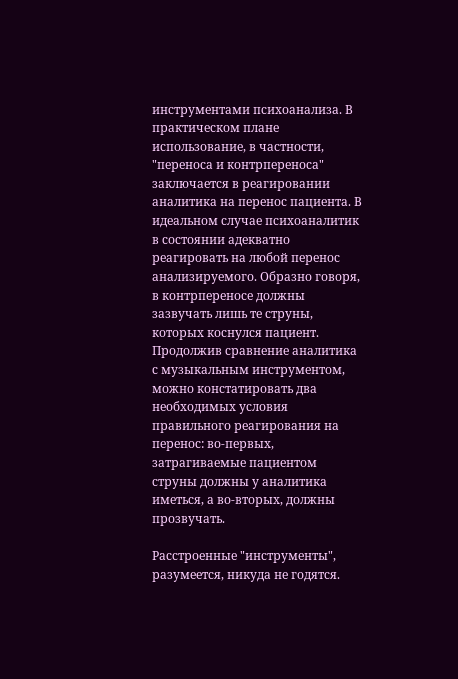инструментами психоанализа. В практическом плане использование, в частности, "переноса и контрпереноса" заключается в реагировании аналитика на перенос пациента. В идеальном случае психоаналитик в состоянии адекватно реагировать на любой перенос анализируемого. Образно говоря, в контрпереносе должны зазвучать лишь те струны, которых коснулся пациент. Продолжив сравнение аналитика с музыкальным инструментом, можно констатировать два необходимых условия правильного реагирования на перенос: во-первых, затрагиваемые пациентом струны должны у аналитика иметься, а во-вторых, должны прозвучать.

Расстроенные "инструменты", разумеется, никуда не годятся.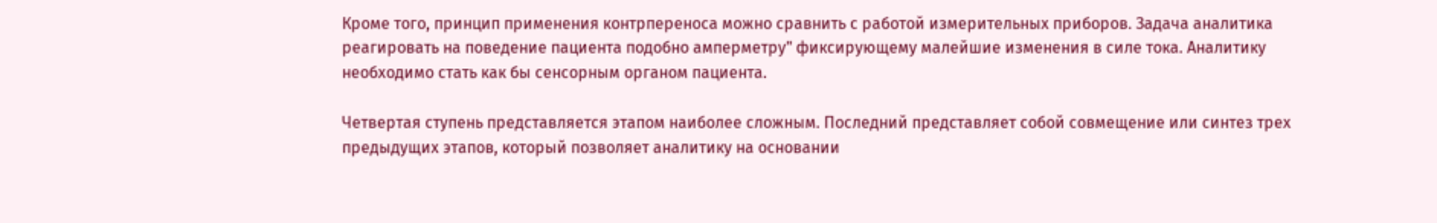Кроме того, принцип применения контрпереноса можно сравнить с работой измерительных приборов. Задача аналитика реагировать на поведение пациента подобно амперметру" фиксирующему малейшие изменения в силе тока. Аналитику необходимо стать как бы сенсорным органом пациента.

Четвертая ступень представляется этапом наиболее сложным. Последний представляет собой совмещение или синтез трех предыдущих этапов, который позволяет аналитику на основании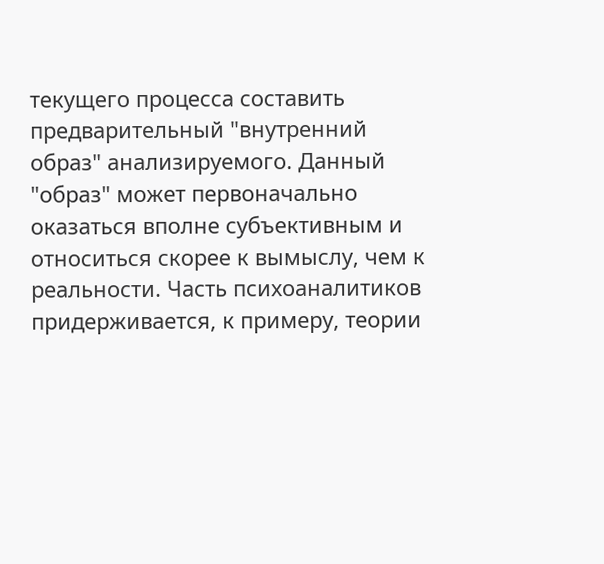текущего процесса составить предварительный "внутренний образ" анализируемого. Данный "образ" может первоначально оказаться вполне субъективным и относиться скорее к вымыслу, чем к реальности. Часть психоаналитиков придерживается, к примеру, теории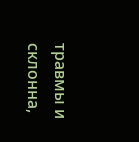травмы и склонна,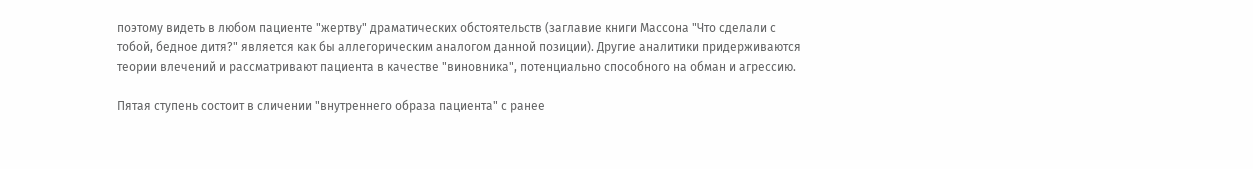поэтому видеть в любом пациенте "жертву" драматических обстоятельств (заглавие книги Массона "Что сделали с тобой, бедное дитя?" является как бы аллегорическим аналогом данной позиции). Другие аналитики придерживаются теории влечений и рассматривают пациента в качестве "виновника", потенциально способного на обман и агрессию.

Пятая ступень состоит в сличении "внутреннего образа пациента" с ранее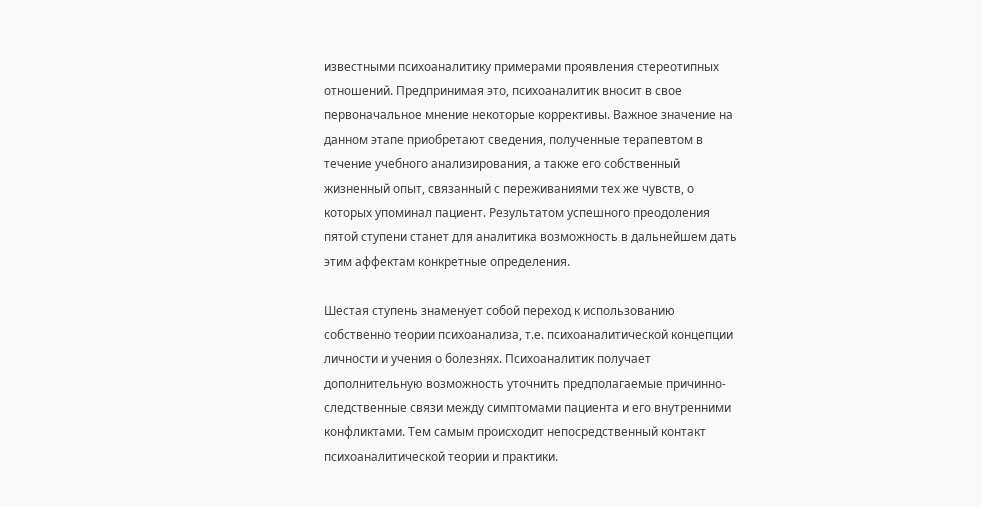известными психоаналитику примерами проявления стереотипных отношений. Предпринимая это, психоаналитик вносит в свое первоначальное мнение некоторые коррективы. Важное значение на данном этапе приобретают сведения, полученные терапевтом в течение учебного анализирования, а также его собственный жизненный опыт, связанный с переживаниями тех же чувств, о которых упоминал пациент. Результатом успешного преодоления пятой ступени станет для аналитика возможность в дальнейшем дать этим аффектам конкретные определения.

Шестая ступень знаменует собой переход к использованию собственно теории психоанализа, т.е. психоаналитической концепции личности и учения о болезнях. Психоаналитик получает дополнительную возможность уточнить предполагаемые причинно-следственные связи между симптомами пациента и его внутренними конфликтами. Тем самым происходит непосредственный контакт психоаналитической теории и практики.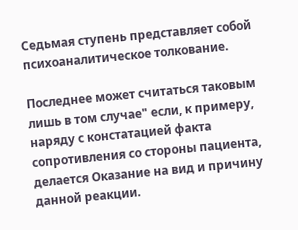Седьмая ступень представляет собой психоаналитическое толкование.

Последнее может считаться таковым лишь в том случае" если, к примеру, наряду с констатацией факта сопротивления со стороны пациента, делается Оказание на вид и причину данной реакции.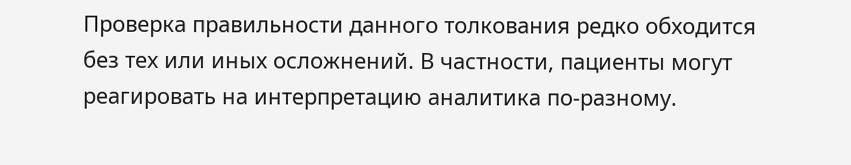Проверка правильности данного толкования редко обходится без тех или иных осложнений. В частности, пациенты могут реагировать на интерпретацию аналитика по-разному.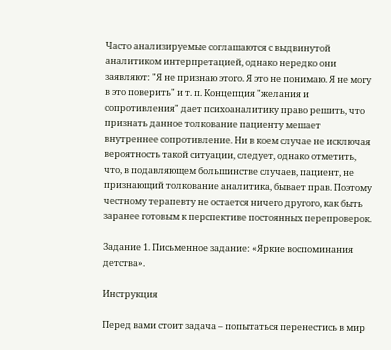Часто анализируемые соглашаются с выдвинутой аналитиком интерпретацией, однако нередко они заявляют: "Я не признаю этого. Я это не понимаю. Я не могу в это поверить" и т. п. Концепция "желания и сопротивления" дает психоаналитику право решить, что признать данное толкование пациенту мешает внутреннее сопротивление. Ни в коем случае не исключая вероятность такой ситуации, следует, однако отметить, что, в подавляющем большинстве случаев, пациент, не признающий толкование аналитика, бывает прав. Поэтому честному терапевту не остается ничего другого, как быть заранее готовым к перспективе постоянных перепроверок.

Задание 1. Письменное задание: «Яркие воспоминания детства».

Инструкция

Перед вами стоит задача – попытаться перенестись в мир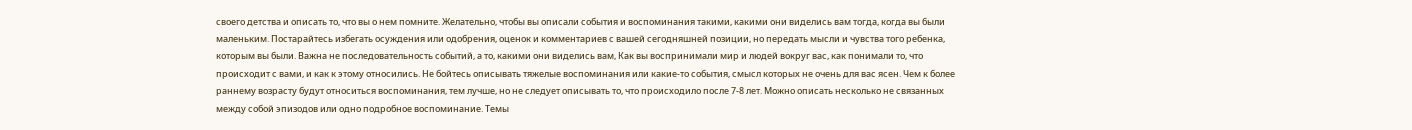своего детства и описать то, что вы о нем помните. Желательно, чтобы вы описали события и воспоминания такими, какими они виделись вам тогда, когда вы были маленьким. Постарайтесь избегать осуждения или одобрения, оценок и комментариев с вашей сегодняшней позиции, но передать мысли и чувства того ребенка, которым вы были. Важна не последовательность событий, а то, какими они виделись вам, Как вы воспринимали мир и людей вокруг вас, как понимали то, что происходит с вами, и как к этому относились. Не бойтесь описывать тяжелые воспоминания или какие-то события, смысл которых не очень для вас ясен. Чем к более раннему возрасту будут относиться воспоминания, тем лучше, но не следует описывать то, что происходило после 7-8 лет. Можно описать несколько не связанных между собой эпизодов или одно подробное воспоминание. Темы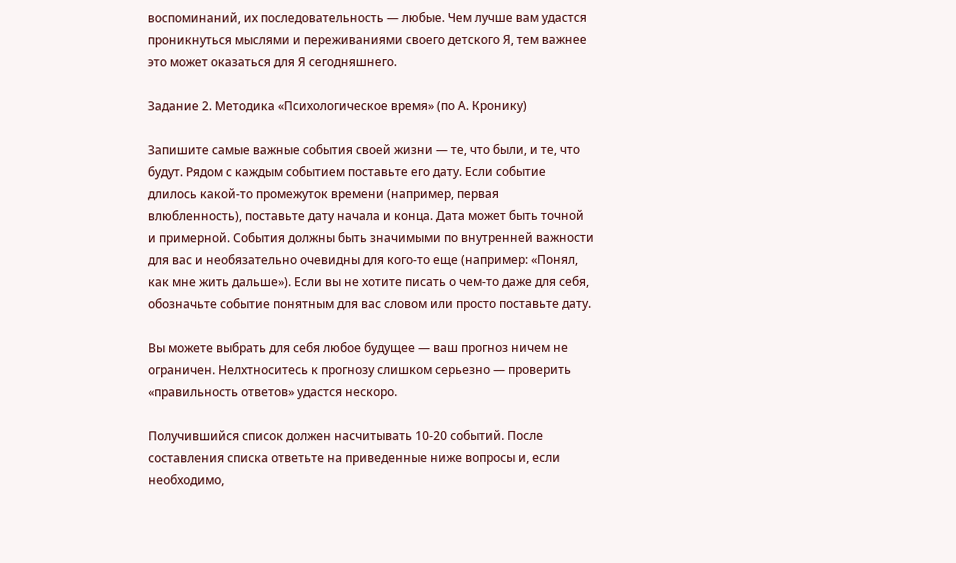воспоминаний, их последовательность — любые. Чем лучше вам удастся проникнуться мыслями и переживаниями своего детского Я, тем важнее это может оказаться для Я сегодняшнего.

Задание 2. Методика «Психологическое время» (по А. Кронику)

Запишите самые важные события своей жизни — те, что были, и те, что будут. Рядом с каждым событием поставьте его дату. Если событие длилось какой-то промежуток времени (например, первая влюбленность), поставьте дату начала и конца. Дата может быть точной и примерной. События должны быть значимыми по внутренней важности для вас и необязательно очевидны для кого-то еще (например: «Понял, как мне жить дальше»). Если вы не хотите писать о чем-то даже для себя, обозначьте событие понятным для вас словом или просто поставьте дату.

Вы можете выбрать для себя любое будущее — ваш прогноз ничем не ограничен. Нелхтноситесь к прогнозу слишком серьезно — проверить «правильность ответов» удастся нескоро.

Получившийся список должен насчитывать 10-20 событий. После составления списка ответьте на приведенные ниже вопросы и, если необходимо,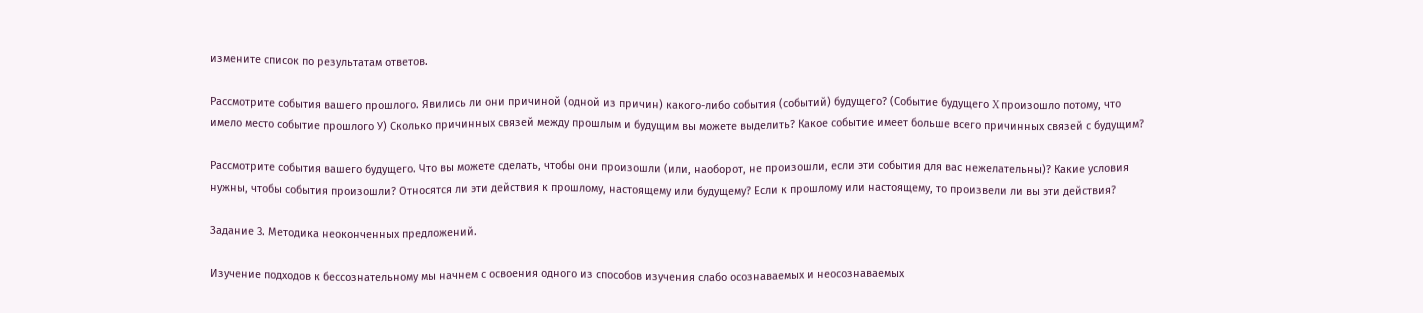измените список по результатам ответов.

Рассмотрите события вашего прошлого. Явились ли они причиной (одной из причин) какого-либо события (событий) будущего? (Событие будущего X произошло потому, что имело место событие прошлого У) Сколько причинных связей между прошлым и будущим вы можете выделить? Какое событие имеет больше всего причинных связей с будущим?

Рассмотрите события вашего будущего. Что вы можете сделать, чтобы они произошли (или, наоборот, не произошли, если эти события для вас нежелательны)? Какие условия нужны, чтобы события произошли? Относятся ли эти действия к прошлому, настоящему или будущему? Если к прошлому или настоящему, то произвели ли вы эти действия?

Задание 3. Методика неоконченных предложений.

Изучение подходов к бессознательному мы начнем с освоения одного из способов изучения слабо осознаваемых и неосознаваемых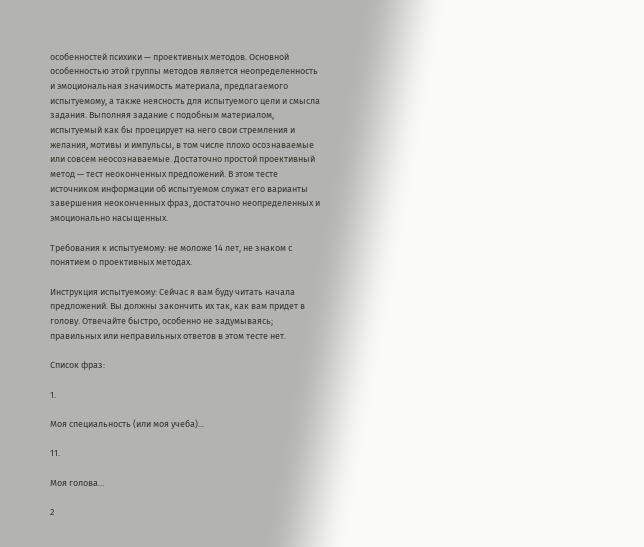особенностей психики — проективных методов. Основной особенностью этой группы методов является неопределенность и эмоциональная значимость материала, предлагаемого испытуемому, а также неясность для испытуемого цели и смысла задания. Выполняя задание с подобным материалом, испытуемый как бы проецирует на него свои стремления и желания, мотивы и импульсы, в том числе плохо осознаваемые или совсем неосознаваемые. Достаточно простой проективный метод — тест неоконченных предложений. В этом тесте источником информации об испытуемом служат его варианты завершения неоконченных фраз, достаточно неопределенных и эмоционально насыщенных.

Требования к испытуемому: не моложе 14 лет, не знаком с понятием о проективных методах.

Инструкция испытуемому: Сейчас я вам буду читать начала предложений. Вы должны закончить их так, как вам придет в голову. Отвечайте быстро, особенно не задумываясь; правильных или неправильных ответов в этом тесте нет.

Список фраз:

1.

Моя специальность (или моя учеба)...

11.

Моя голова...

2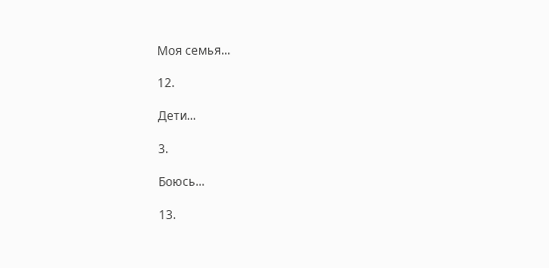Моя семья...

12.

Дети...

3.

Боюсь...

13.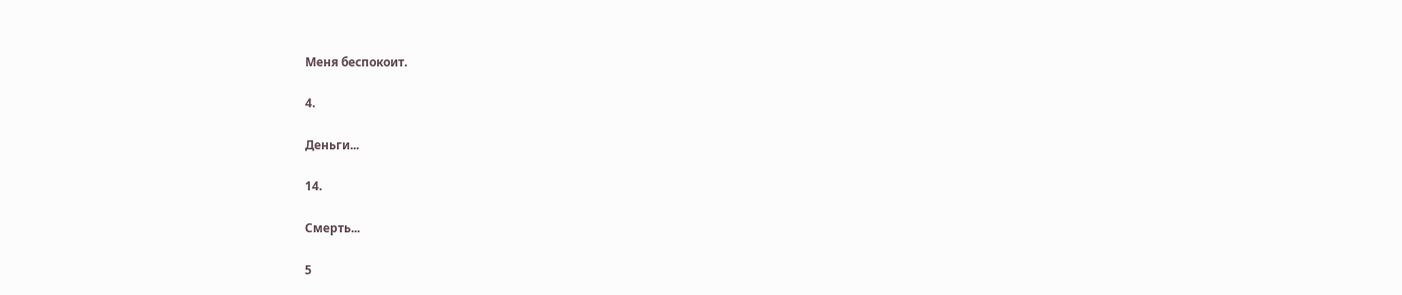Меня беспокоит.

4.

Деньги...

14.

Смерть...

5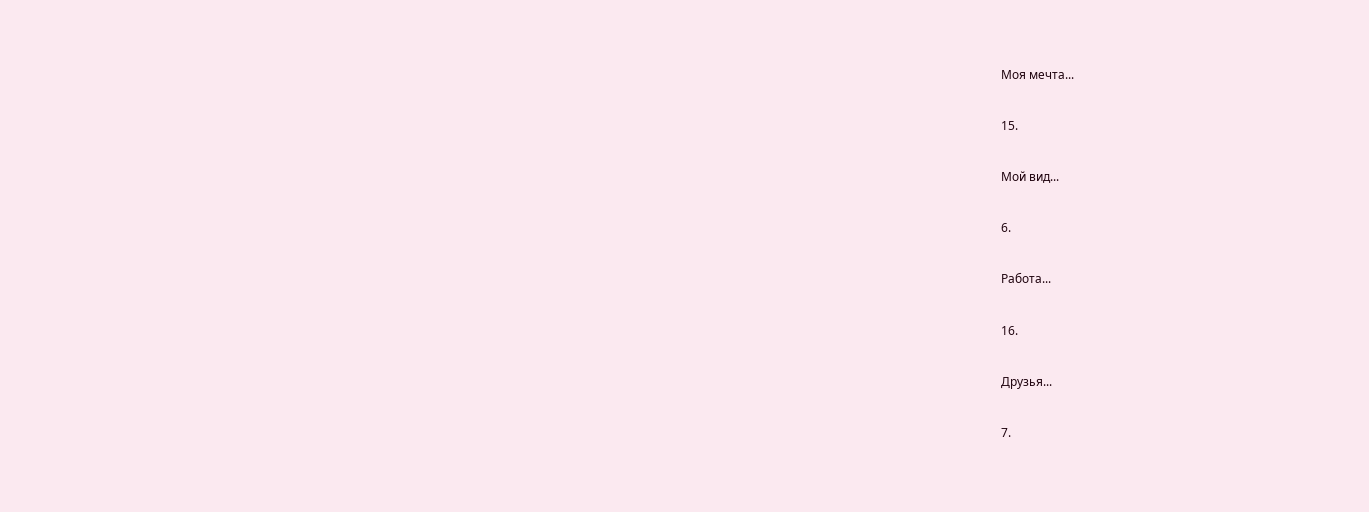Моя мечта...

15.

Мой вид...

6.

Работа...

16.

Друзья...

7.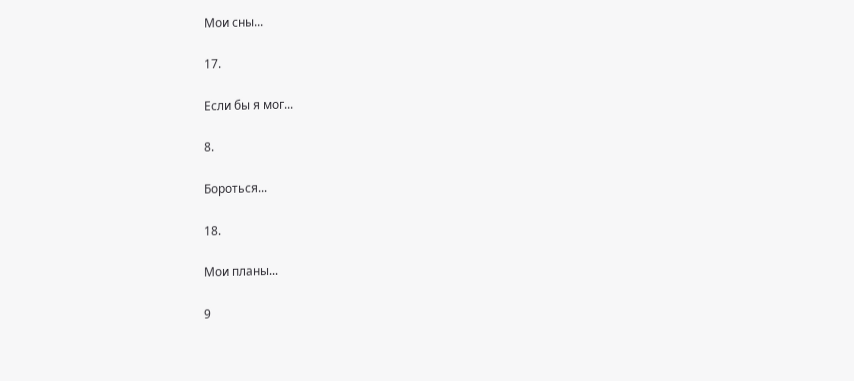Мои сны...

17.

Если бы я мог...

8.

Бороться...

18.

Мои планы...

9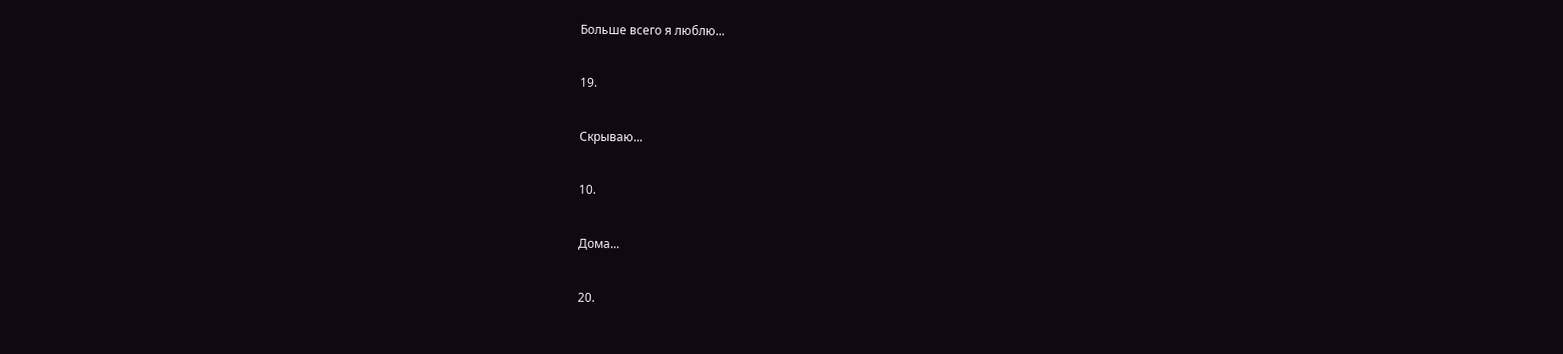Больше всего я люблю...

19.

Скрываю...

10.

Дома...

20.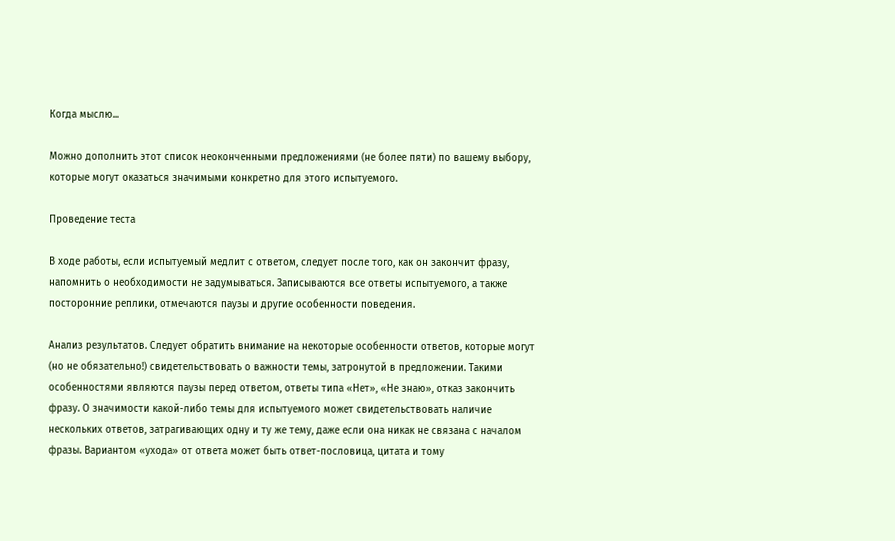Когда мыслю...

Можно дополнить этот список неоконченными предложениями (не более пяти) по вашему выбору, которые могут оказаться значимыми конкретно для этого испытуемого.

Проведение теста

В ходе работы, если испытуемый медлит с ответом, следует после того, как он закончит фразу, напомнить о необходимости не задумываться. Записываются все ответы испытуемого, а также посторонние реплики, отмечаются паузы и другие особенности поведения.

Анализ результатов. Следует обратить внимание на некоторые особенности ответов, которые могут (но не обязательно!) свидетельствовать о важности темы, затронутой в предложении. Такими особенностями являются паузы перед ответом, ответы типа «Нет», «Не знаю», отказ закончить фразу. О значимости какой-либо темы для испытуемого может свидетельствовать наличие нескольких ответов, затрагивающих одну и ту же тему, даже если она никак не связана с началом фразы. Вариантом «ухода» от ответа может быть ответ-пословица, цитата и тому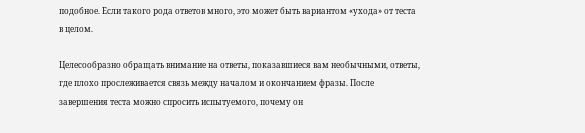подобное. Если такого рода ответов много, это может быть вариантом «ухода» от теста в целом.

Целесообразно обращать внимание на ответы, показавшиеся вам необычными, ответы, где плохо прослеживается связь между началом и окончанием фразы. После завершения теста можно спросить испытуемого, почему он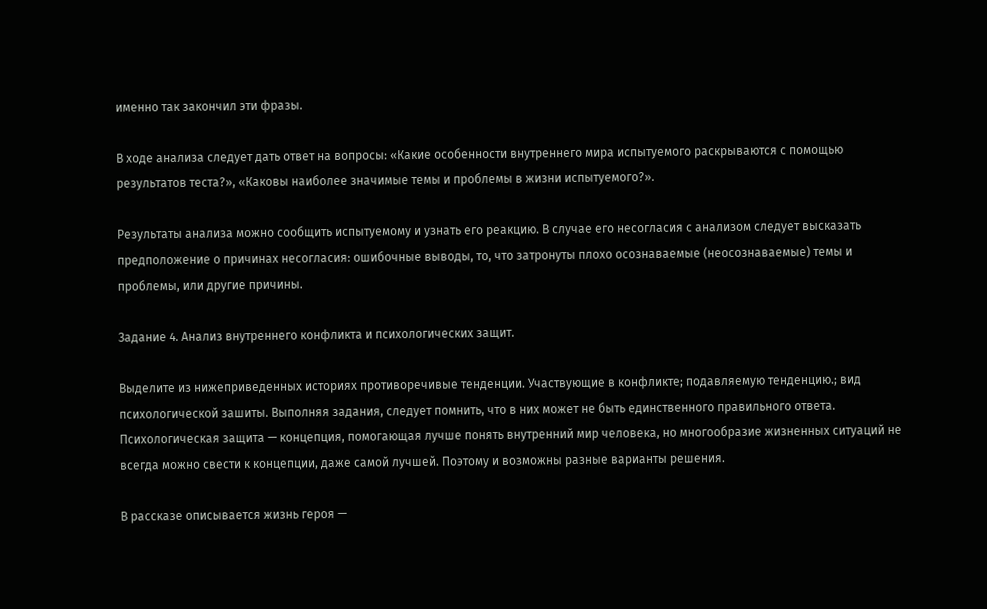именно так закончил эти фразы.

В ходе анализа следует дать ответ на вопросы: «Какие особенности внутреннего мира испытуемого раскрываются с помощью результатов теста?», «Каковы наиболее значимые темы и проблемы в жизни испытуемого?».

Результаты анализа можно сообщить испытуемому и узнать его реакцию. В случае его несогласия с анализом следует высказать предположение о причинах несогласия: ошибочные выводы, то, что затронуты плохо осознаваемые (неосознаваемые) темы и проблемы, или другие причины.

Задание 4. Анализ внутреннего конфликта и психологических защит.

Выделите из нижеприведенных историях противоречивые тенденции. Участвующие в конфликте; подавляемую тенденцию.; вид психологической зашиты. Выполняя задания, следует помнить, что в них может не быть единственного правильного ответа. Психологическая защита — концепция, помогающая лучше понять внутренний мир человека, но многообразие жизненных ситуаций не всегда можно свести к концепции, даже самой лучшей. Поэтому и возможны разные варианты решения.

В рассказе описывается жизнь героя —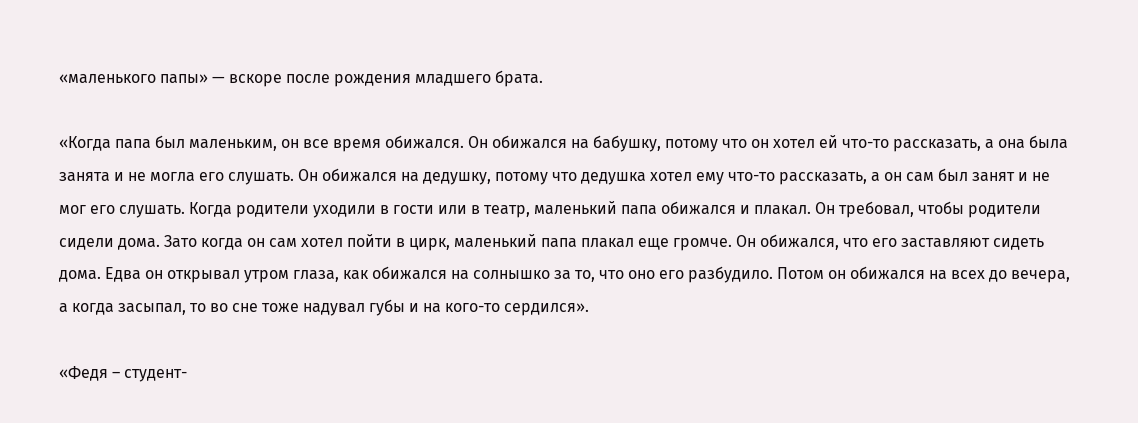«маленького папы» — вскоре после рождения младшего брата.

«Когда папа был маленьким, он все время обижался. Он обижался на бабушку, потому что он хотел ей что-то рассказать, а она была занята и не могла его слушать. Он обижался на дедушку, потому что дедушка хотел ему что-то рассказать, а он сам был занят и не мог его слушать. Когда родители уходили в гости или в театр, маленький папа обижался и плакал. Он требовал, чтобы родители сидели дома. Зато когда он сам хотел пойти в цирк, маленький папа плакал еще громче. Он обижался, что его заставляют сидеть дома. Едва он открывал утром глаза, как обижался на солнышко за то, что оно его разбудило. Потом он обижался на всех до вечера, а когда засыпал, то во сне тоже надувал губы и на кого-то сердился».

«Федя – студент-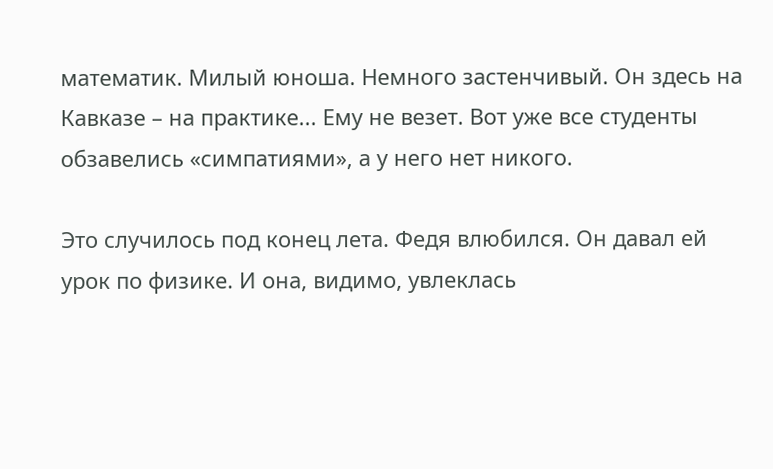математик. Милый юноша. Немного застенчивый. Он здесь на Кавказе – на практике... Ему не везет. Вот уже все студенты обзавелись «симпатиями», а у него нет никого.

Это случилось под конец лета. Федя влюбился. Он давал ей урок по физике. И она, видимо, увлеклась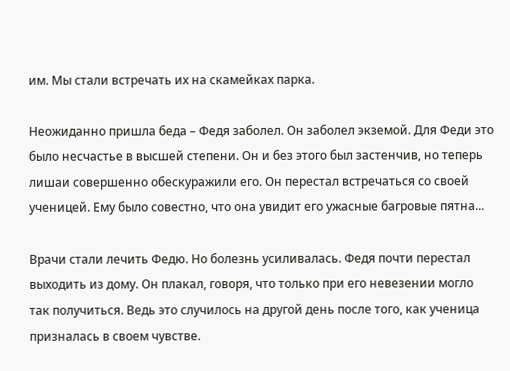им. Мы стали встречать их на скамейках парка.

Неожиданно пришла беда – Федя заболел. Он заболел экземой. Для Феди это было несчастье в высшей степени. Он и без этого был застенчив, но теперь лишаи совершенно обескуражили его. Он перестал встречаться со своей ученицей. Ему было совестно, что она увидит его ужасные багровые пятна...

Врачи стали лечить Федю. Но болезнь усиливалась. Федя почти перестал выходить из дому. Он плакал, говоря, что только при его невезении могло так получиться. Ведь это случилось на другой день после того, как ученица призналась в своем чувстве.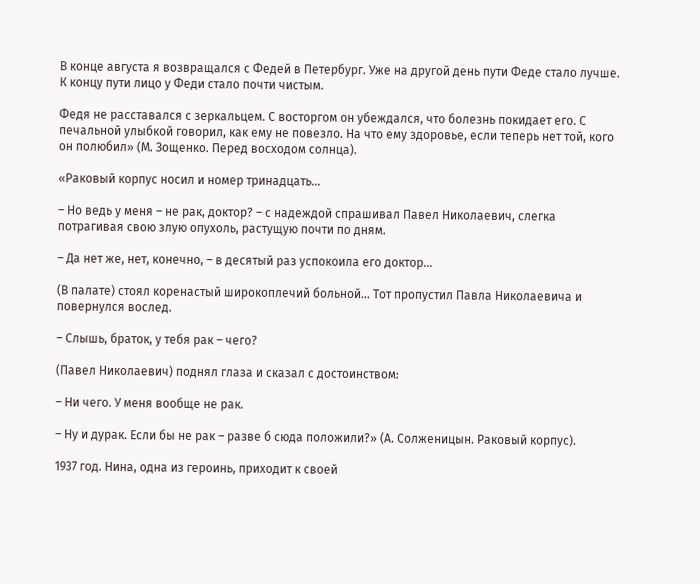В конце августа я возвращался с Федей в Петербург. Уже на другой день пути Феде стало лучше. К концу пути лицо у Феди стало почти чистым.

Федя не расставался с зеркальцем. С восторгом он убеждался, что болезнь покидает его. С печальной улыбкой говорил, как ему не повезло. На что ему здоровье, если теперь нет той, кого он полюбил» (М. Зощенко. Перед восходом солнца).

«Раковый корпус носил и номер тринадцать...

– Но ведь у меня – не рак, доктор? – с надеждой спрашивал Павел Николаевич, слегка потрагивая свою злую опухоль, растущую почти по дням.

– Да нет же, нет, конечно, – в десятый раз успокоила его доктор...

(В палате) стоял коренастый широкоплечий больной... Тот пропустил Павла Николаевича и повернулся вослед.

– Слышь, браток, у тебя рак – чего?

(Павел Николаевич) поднял глаза и сказал с достоинством:

– Ни чего. У меня вообще не рак.

– Ну и дурак. Если бы не рак – разве б сюда положили?» (А. Солженицын. Раковый корпус).

1937 год. Нина, одна из героинь, приходит к своей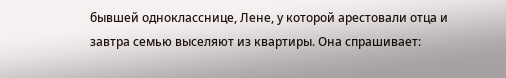бывшей однокласснице, Лене, у которой арестовали отца и завтра семью выселяют из квартиры. Она спрашивает: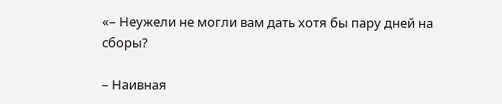«– Неужели не могли вам дать хотя бы пару дней на сборы?

– Наивная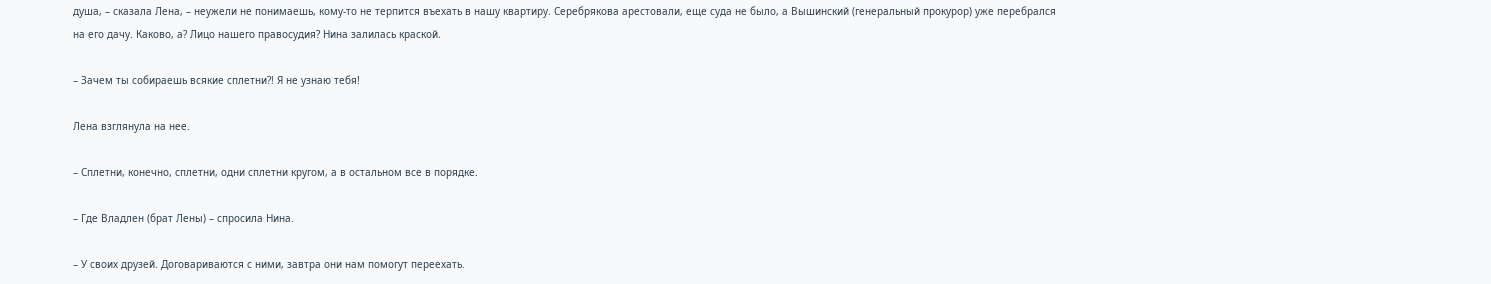душа, – сказала Лена, – неужели не понимаешь, кому-то не терпится въехать в нашу квартиру. Серебрякова арестовали, еще суда не было, а Вышинский (генеральный прокурор) уже перебрался на его дачу. Каково, а? Лицо нашего правосудия? Нина залилась краской.

– Зачем ты собираешь всякие сплетни?! Я не узнаю тебя!

Лена взглянула на нее.

– Сплетни, конечно, сплетни, одни сплетни кругом, а в остальном все в порядке.

– Где Владлен (брат Лены) – спросила Нина.

– У своих друзей. Договариваются с ними, завтра они нам помогут переехать.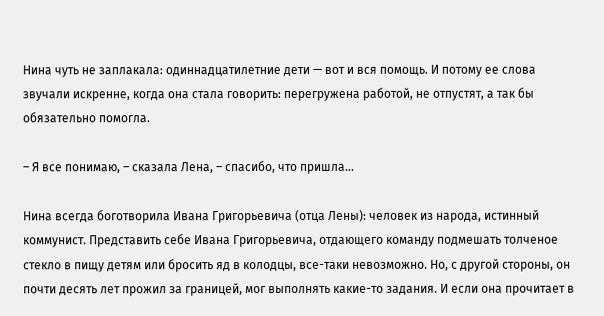Нина чуть не заплакала: одиннадцатилетние дети — вот и вся помощь. И потому ее слова звучали искренне, когда она стала говорить: перегружена работой, не отпустят, а так бы обязательно помогла.

– Я все понимаю, – сказала Лена, – спасибо, что пришла...

Нина всегда боготворила Ивана Григорьевича (отца Лены): человек из народа, истинный коммунист. Представить себе Ивана Григорьевича, отдающего команду подмешать толченое стекло в пищу детям или бросить яд в колодцы, все-таки невозможно. Но, с другой стороны, он почти десять лет прожил за границей, мог выполнять какие-то задания. И если она прочитает в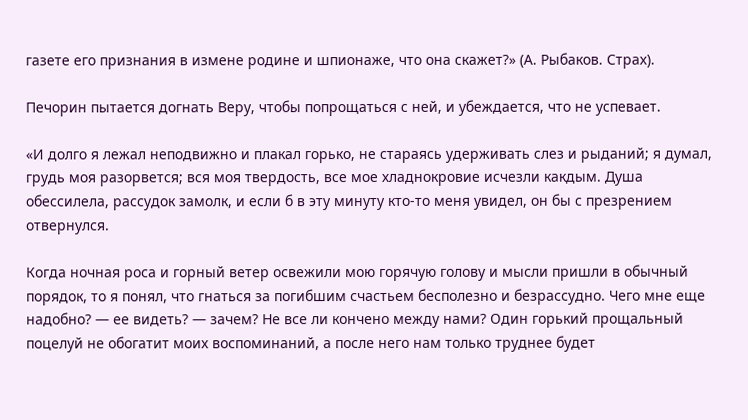газете его признания в измене родине и шпионаже, что она скажет?» (А. Рыбаков. Страх).

Печорин пытается догнать Веру, чтобы попрощаться с ней, и убеждается, что не успевает.

«И долго я лежал неподвижно и плакал горько, не стараясь удерживать слез и рыданий; я думал, грудь моя разорвется; вся моя твердость, все мое хладнокровие исчезли какдым. Душа обессилела, рассудок замолк, и если б в эту минуту кто-то меня увидел, он бы с презрением отвернулся.

Когда ночная роса и горный ветер освежили мою горячую голову и мысли пришли в обычный порядок, то я понял, что гнаться за погибшим счастьем бесполезно и безрассудно. Чего мне еще надобно? — ее видеть? — зачем? Не все ли кончено между нами? Один горький прощальный поцелуй не обогатит моих воспоминаний, а после него нам только труднее будет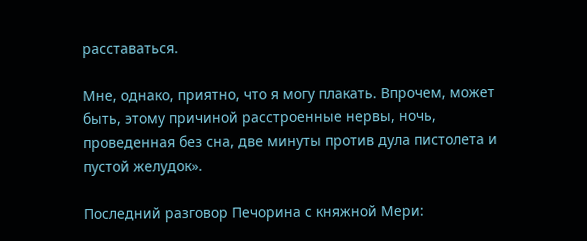расставаться.

Мне, однако, приятно, что я могу плакать. Впрочем, может быть, этому причиной расстроенные нервы, ночь, проведенная без сна, две минуты против дула пистолета и пустой желудок».

Последний разговор Печорина с княжной Мери: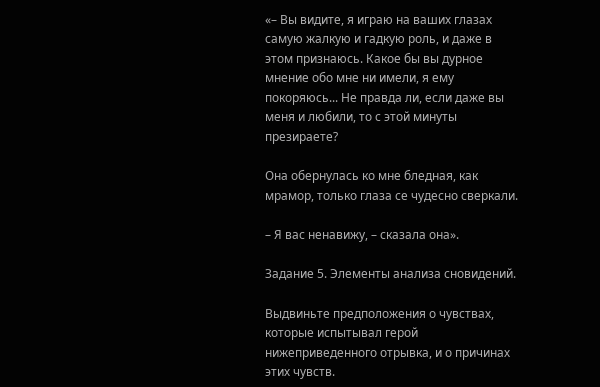«– Вы видите, я играю на ваших глазах самую жалкую и гадкую роль, и даже в этом признаюсь. Какое бы вы дурное мнение обо мне ни имели, я ему покоряюсь... Не правда ли, если даже вы меня и любили, то с этой минуты презираете?

Она обернулась ко мне бледная, как мрамор, только глаза се чудесно сверкали.

– Я вас ненавижу, – сказала она».

Задание 5. Элементы анализа сновидений.

Выдвиньте предположения о чувствах, которые испытывал герой нижеприведенного отрывка, и о причинах этих чувств.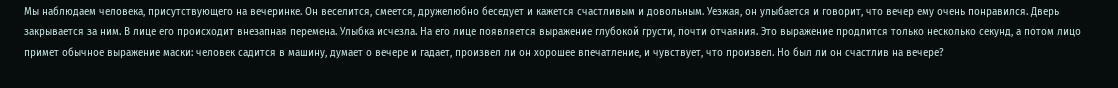Мы наблюдаем человека, присутствующего на вечеринке. Он веселится, смеется, дружелюбно беседует и кажется счастливым и довольным. Уезжая, он улыбается и говорит, что вечер ему очень понравился. Дверь закрывается за ним. В лице его происходит внезапная перемена. Улыбка исчезла. На его лице появляется выражение глубокой грусти, почти отчаяния. Это выражение продлится только несколько секунд, а потом лицо примет обычное выражение маски: человек садится в машину, думает о вечере и гадает, произвел ли он хорошее впечатление, и чувствует, что произвел. Но был ли он счастлив на вечере?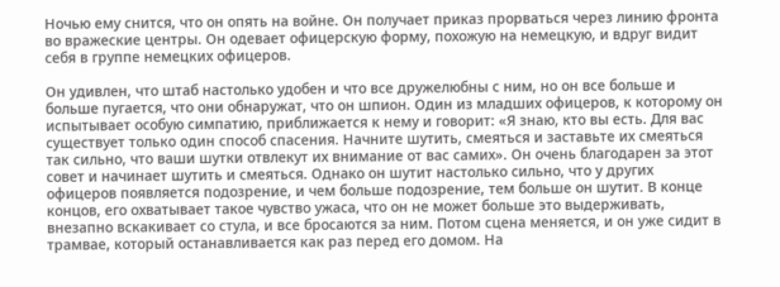Ночью ему снится, что он опять на войне. Он получает приказ прорваться через линию фронта во вражеские центры. Он одевает офицерскую форму, похожую на немецкую, и вдруг видит себя в группе немецких офицеров.

Он удивлен, что штаб настолько удобен и что все дружелюбны с ним, но он все больше и больше пугается, что они обнаружат, что он шпион. Один из младших офицеров, к которому он испытывает особую симпатию, приближается к нему и говорит: «Я знаю, кто вы есть. Для вас существует только один способ спасения. Начните шутить, смеяться и заставьте их смеяться так сильно, что ваши шутки отвлекут их внимание от вас самих». Он очень благодарен за этот совет и начинает шутить и смеяться. Однако он шутит настолько сильно, что у других офицеров появляется подозрение, и чем больше подозрение, тем больше он шутит. В конце концов, его охватывает такое чувство ужаса, что он не может больше это выдерживать, внезапно вскакивает со стула, и все бросаются за ним. Потом сцена меняется, и он уже сидит в трамвае, который останавливается как раз перед его домом. На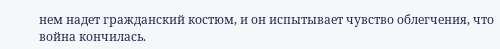нем надет гражданский костюм, и он испытывает чувство облегчения, что война кончилась.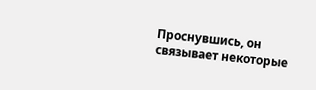Проснувшись, он связывает некоторые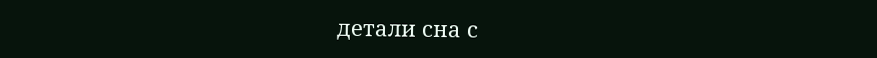детали сна с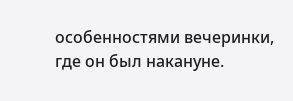особенностями вечеринки, где он был накануне.